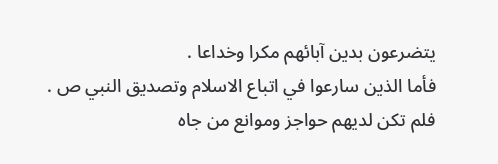يتضرعون بدين آبائهم مكرا وخداعا .
فأما الذين سارعوا في اتباع الاسلام وتصديق النبي ص .
فلم تكن لديهم حواجز وموانع من جاه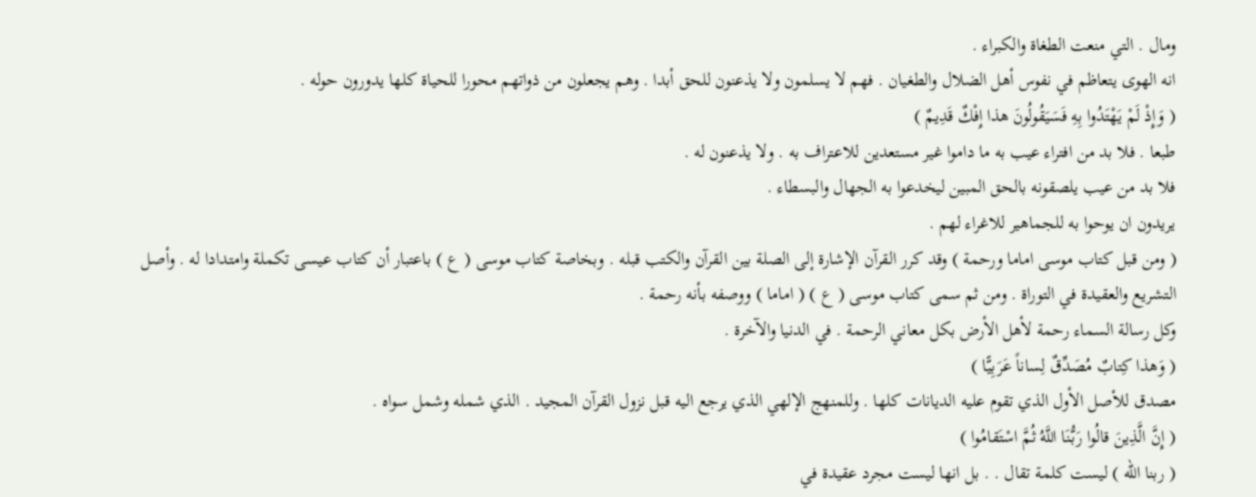ومال . التي منعت الطغاة والكبراء .
انه الهوى يتعاظم في نفوس أهل الضلال والطغيان . فهم لا يسلمون ولا يذعنون للحق أبدا . وهم يجعلون من ذواتهم محورا للحياة كلها يدورون حوله .
( وَإِذْ لَمْ يَهْتَدُوا بِهِ فَسَيَقُولُونَ هذا إِفْكٌ قَدِيمٌ )
طبعا . فلا بد من افتراء عيب به ما داموا غير مستعدين للاعتراف به . ولا يذعنون له .
فلا بد من عيب يلصقونه بالحق المبين ليخدعوا به الجهال والبسطاء .
يريدون ان يوحوا به للجماهير للاغراء لهم .
( ومن قبل كتاب موسى اماما ورحمة ) وقد كرر القرآن الإشارة إلى الصلة بين القرآن والكتب قبله . وبخاصة كتاب موسى ( ع ) باعتبار أن كتاب عيسى تكملة وامتدادا له . وأصل التشريع والعقيدة في التوراة . ومن ثم سمى كتاب موسى ( ع ) ( اماما ) ووصفه بأنه رحمة .
وكل رسالة السماء رحمة لأهل الأرض بكل معاني الرحمة . في الدنيا والآخرة .
( وَهذا كِتابٌ مُصَدِّقٌ لِساناً عَرَبِيًّا )
مصدق للأصل الأول الذي تقوم عليه الديانات كلها . وللمنهج الإلهي الذي يرجع اليه قبل نزول القرآن المجيد . الذي شمله وشمل سواه .
( إِنَّ الَّذِينَ قالُوا رَبُّنَا اللَّهُ ثُمَّ اسْتَقامُوا )
( ربنا اللّه ) ليست كلمة تقال . . بل انها ليست مجرد عقيدة في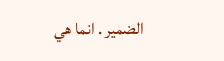الضمير . انما هي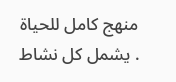منهج كامل للحياة . يشمل كل نشاط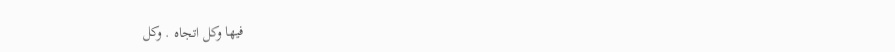فيها وكل اتجاه . وكل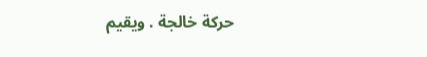حركة خالجة . ويقيم